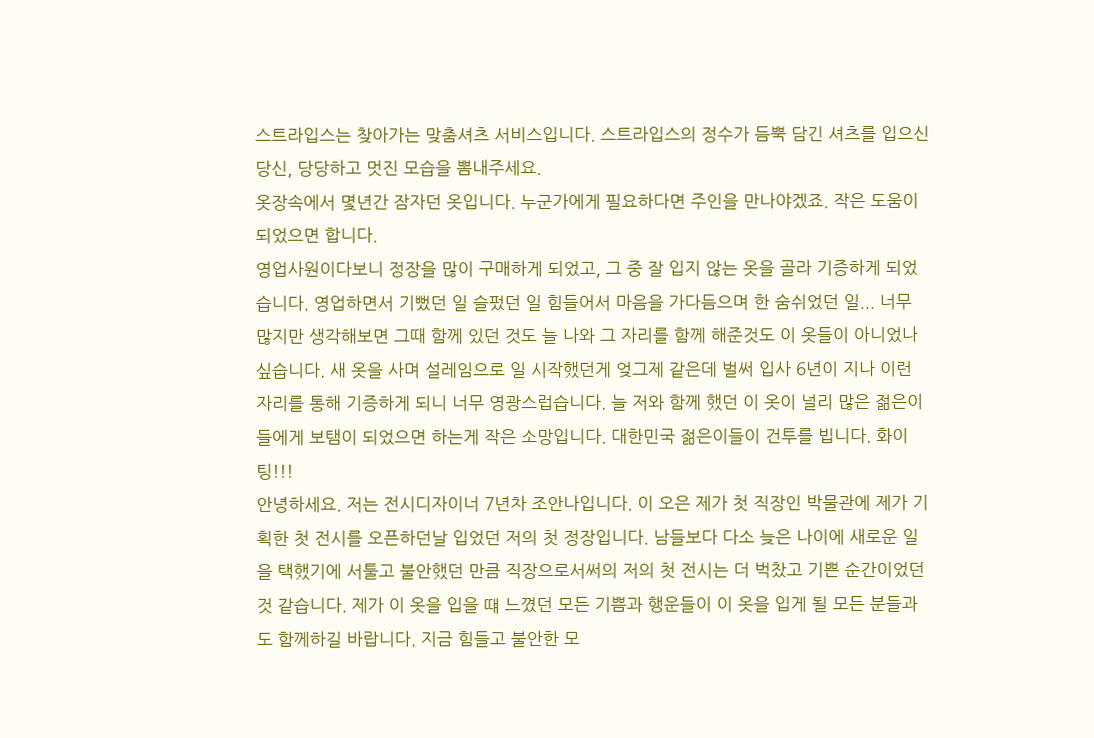스트라입스는 찾아가는 맞춤셔츠 서비스입니다. 스트라입스의 정수가 듬뿍 담긴 셔츠를 입으신 당신, 당당하고 멋진 모습을 뽐내주세요.
옷장속에서 몇년간 잠자던 옷입니다. 누군가에게 필요하다면 주인을 만나야겠죠. 작은 도움이 되었으면 합니다.
영업사원이다보니 정장을 많이 구매하게 되었고, 그 중 잘 입지 않는 옷을 골라 기증하게 되었습니다. 영업하면서 기뻤던 일 슬펐던 일 힘들어서 마음을 가다듬으며 한 숨쉬었던 일... 너무 많지만 생각해보면 그때 함께 있던 것도 늘 나와 그 자리를 함께 해준것도 이 옷들이 아니었나 싶습니다. 새 옷을 사며 설레임으로 일 시작했던게 엊그제 같은데 벌써 입사 6년이 지나 이런 자리를 통해 기증하게 되니 너무 영광스럽습니다. 늘 저와 함께 했던 이 옷이 널리 많은 젊은이들에게 보탬이 되었으면 하는게 작은 소망입니다. 대한민국 젊은이들이 건투를 빕니다. 화이팅!!!
안녕하세요. 저는 전시디자이너 7년차 조안나입니다. 이 오은 제가 첫 직장인 박물관에 제가 기획한 첫 전시를 오픈하던날 입었던 저의 첫 정장입니다. 남들보다 다소 늦은 나이에 새로운 일을 택했기에 서툴고 불안했던 만큼 직장으로서써의 저의 첫 전시는 더 벅찼고 기쁜 순간이었던것 같습니다. 제가 이 옷을 입을 떄 느꼈던 모든 기쁨과 행운들이 이 옷을 입게 될 모든 분들과도 함께하길 바랍니다. 지금 힘들고 불안한 모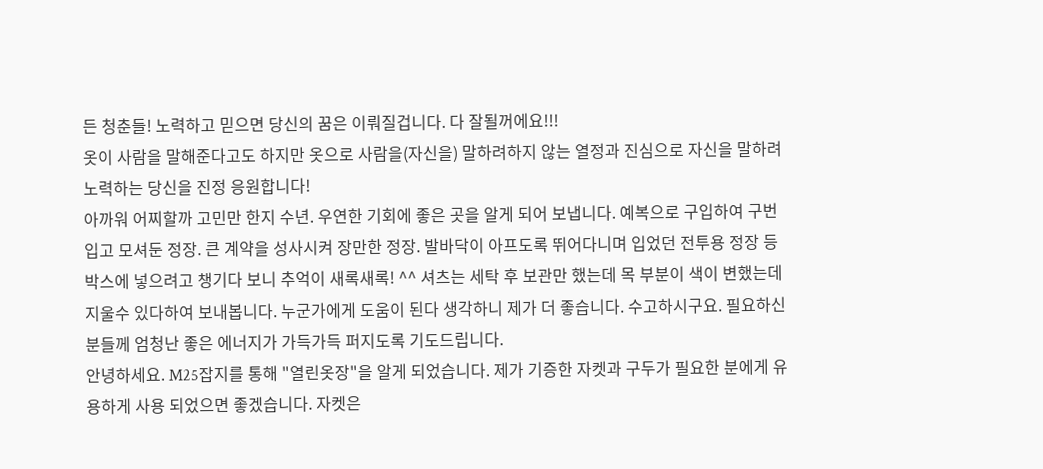든 청춘들! 노력하고 믿으면 당신의 꿈은 이뤄질겁니다. 다 잘될꺼에요!!!
옷이 사람을 말해준다고도 하지만 옷으로 사람을(자신을) 말하려하지 않는 열정과 진심으로 자신을 말하려 노력하는 당신을 진정 응원합니다!
아까워 어찌할까 고민만 한지 수년. 우연한 기회에 좋은 곳을 알게 되어 보냅니다. 예복으로 구입하여 구번 입고 모셔둔 정장. 큰 계약을 성사시켜 장만한 정장. 발바닥이 아프도록 뛰어다니며 입었던 전투용 정장 등 박스에 넣으려고 챙기다 보니 추억이 새록새록! ^^ 셔츠는 세탁 후 보관만 했는데 목 부분이 색이 변했는데 지울수 있다하여 보내봅니다. 누군가에게 도움이 된다 생각하니 제가 더 좋습니다. 수고하시구요. 필요하신 분들께 엄청난 좋은 에너지가 가득가득 퍼지도록 기도드립니다.
안녕하세요. M25잡지를 통해 "열린옷장"을 알게 되었습니다. 제가 기증한 자켓과 구두가 필요한 분에게 유용하게 사용 되었으면 좋겠습니다. 자켓은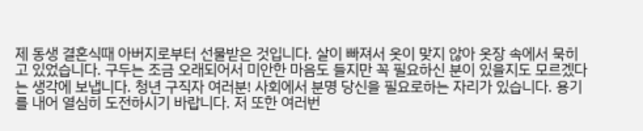제 동생 결혼식때 아버지로부터 선물받은 것입니다. 살이 빠져서 옷이 맞지 않아 옷장 속에서 묵히고 있었습니다. 구두는 조금 오래되어서 미안한 마음도 들지만 꼭 필요하신 분이 있을지도 모르겠다는 생각에 보냅니다. 청년 구직자 여러분! 사회에서 분명 당신을 필요로하는 자리가 있습니다. 용기를 내어 열심히 도전하시기 바랍니다. 저 또한 여러번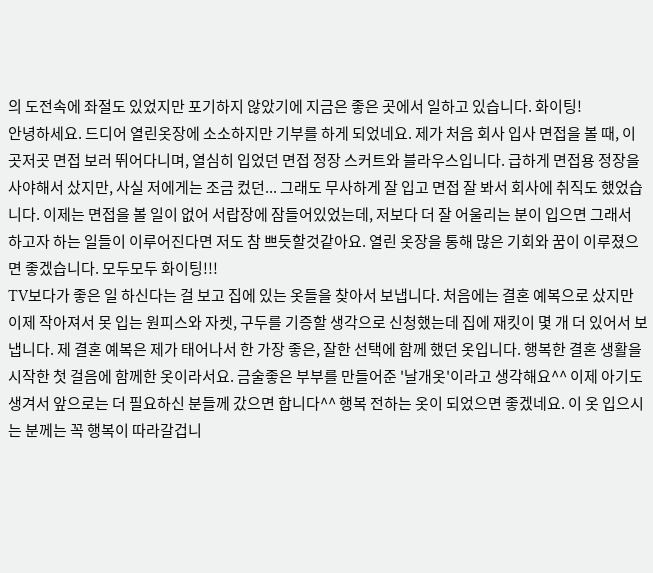의 도전속에 좌절도 있었지만 포기하지 않았기에 지금은 좋은 곳에서 일하고 있습니다. 화이팅!
안녕하세요. 드디어 열린옷장에 소소하지만 기부를 하게 되었네요. 제가 처음 회사 입사 면접을 볼 때, 이곳저곳 면접 보러 뛰어다니며, 열심히 입었던 면접 정장 스커트와 블라우스입니다. 급하게 면접용 정장을 사야해서 샀지만, 사실 저에게는 조금 컸던... 그래도 무사하게 잘 입고 면접 잘 봐서 회사에 취직도 했었습니다. 이제는 면접을 볼 일이 없어 서랍장에 잠들어있었는데, 저보다 더 잘 어울리는 분이 입으면 그래서 하고자 하는 일들이 이루어진다면 저도 참 쁘듯할것같아요. 열린 옷장을 통해 많은 기회와 꿈이 이루졌으면 좋겠습니다. 모두모두 화이팅!!!
TV보다가 좋은 일 하신다는 걸 보고 집에 있는 옷들을 찾아서 보냅니다. 처음에는 결혼 예복으로 샀지만 이제 작아져서 못 입는 원피스와 자켓, 구두를 기증할 생각으로 신청했는데 집에 재킷이 몇 개 더 있어서 보냅니다. 제 결혼 예복은 제가 태어나서 한 가장 좋은, 잘한 선택에 함께 했던 옷입니다. 행복한 결혼 생활을 시작한 첫 걸음에 함께한 옷이라서요. 금술좋은 부부를 만들어준 '날개옷'이라고 생각해요^^ 이제 아기도 생겨서 앞으로는 더 필요하신 분들께 갔으면 합니다^^ 행복 전하는 옷이 되었으면 좋겠네요. 이 옷 입으시는 분께는 꼭 행복이 따라갈겁니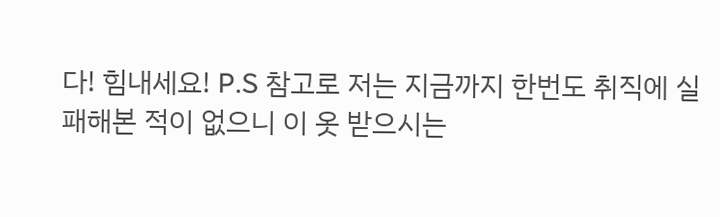다! 힘내세요! P.S 참고로 저는 지금까지 한번도 취직에 실패해본 적이 없으니 이 옷 받으시는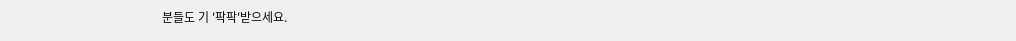분들도 기 '팍팍'받으세요.